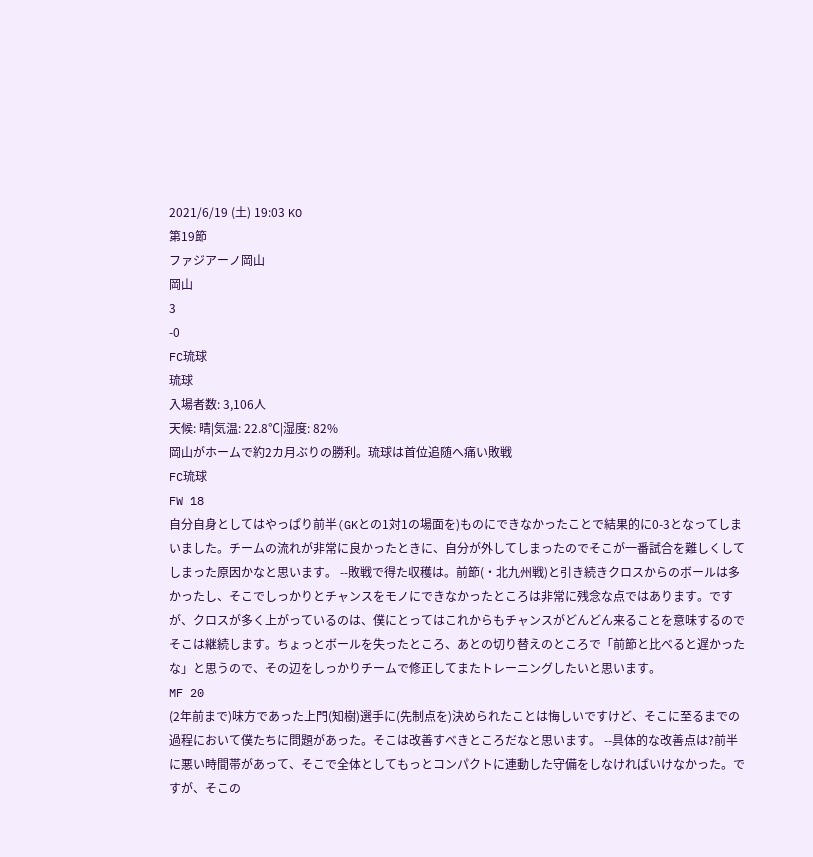2021/6/19 (土) 19:03 KO
第19節
ファジアーノ岡山
岡山
3
-0
FC琉球
琉球
入場者数: 3,106人
天候: 晴|気温: 22.8℃|湿度: 82%
岡山がホームで約2カ月ぶりの勝利。琉球は首位追随へ痛い敗戦
FC琉球
FW 18
自分自身としてはやっぱり前半(GKとの1対1の場面を)ものにできなかったことで結果的に0-3となってしまいました。チームの流れが非常に良かったときに、自分が外してしまったのでそこが一番試合を難しくしてしまった原因かなと思います。 --敗戦で得た収穫は。前節(・北九州戦)と引き続きクロスからのボールは多かったし、そこでしっかりとチャンスをモノにできなかったところは非常に残念な点ではあります。ですが、クロスが多く上がっているのは、僕にとってはこれからもチャンスがどんどん来ることを意味するのでそこは継続します。ちょっとボールを失ったところ、あとの切り替えのところで「前節と比べると遅かったな」と思うので、その辺をしっかりチームで修正してまたトレーニングしたいと思います。
MF 20
(2年前まで)味方であった上門(知樹)選手に(先制点を)決められたことは悔しいですけど、そこに至るまでの過程において僕たちに問題があった。そこは改善すべきところだなと思います。 --具体的な改善点は?前半に悪い時間帯があって、そこで全体としてもっとコンパクトに連動した守備をしなければいけなかった。ですが、そこの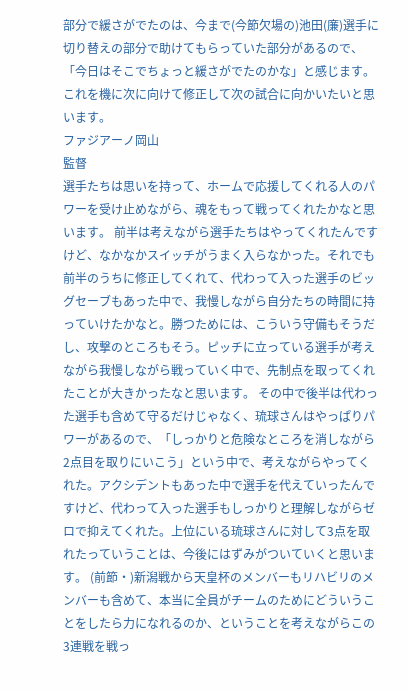部分で緩さがでたのは、今まで(今節欠場の)池田(廉)選手に切り替えの部分で助けてもらっていた部分があるので、「今日はそこでちょっと緩さがでたのかな」と感じます。これを機に次に向けて修正して次の試合に向かいたいと思います。
ファジアーノ岡山
監督
選手たちは思いを持って、ホームで応援してくれる人のパワーを受け止めながら、魂をもって戦ってくれたかなと思います。 前半は考えながら選手たちはやってくれたんですけど、なかなかスイッチがうまく入らなかった。それでも前半のうちに修正してくれて、代わって入った選手のビッグセーブもあった中で、我慢しながら自分たちの時間に持っていけたかなと。勝つためには、こういう守備もそうだし、攻撃のところもそう。ピッチに立っている選手が考えながら我慢しながら戦っていく中で、先制点を取ってくれたことが大きかったなと思います。 その中で後半は代わった選手も含めて守るだけじゃなく、琉球さんはやっぱりパワーがあるので、「しっかりと危険なところを消しながら2点目を取りにいこう」という中で、考えながらやってくれた。アクシデントもあった中で選手を代えていったんですけど、代わって入った選手もしっかりと理解しながらゼロで抑えてくれた。上位にいる琉球さんに対して3点を取れたっていうことは、今後にはずみがついていくと思います。 (前節・)新潟戦から天皇杯のメンバーもリハビリのメンバーも含めて、本当に全員がチームのためにどういうことをしたら力になれるのか、ということを考えながらこの3連戦を戦っ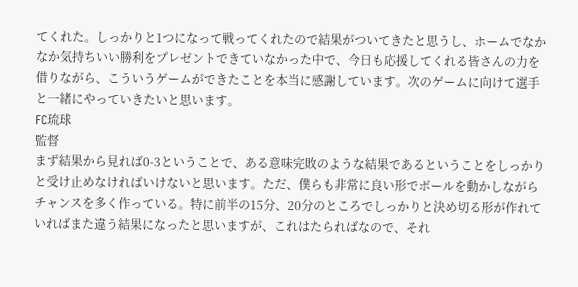てくれた。しっかりと1つになって戦ってくれたので結果がついてきたと思うし、ホームでなかなか気持ちいい勝利をプレゼントできていなかった中で、今日も応援してくれる皆さんの力を借りながら、こういうゲームができたことを本当に感謝しています。次のゲームに向けて選手と一緒にやっていきたいと思います。
FC琉球
監督
まず結果から見れば0-3ということで、ある意味完敗のような結果であるということをしっかりと受け止めなければいけないと思います。ただ、僕らも非常に良い形でボールを動かしながらチャンスを多く作っている。特に前半の15分、20分のところでしっかりと決め切る形が作れていればまた違う結果になったと思いますが、これはたらればなので、それ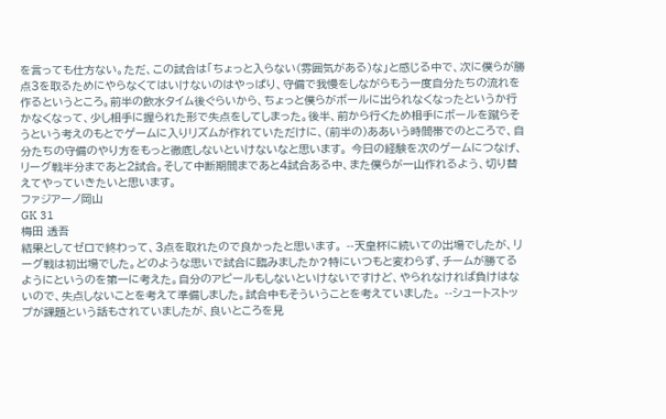を言っても仕方ない。ただ、この試合は「ちょっと入らない(雰囲気がある)な」と感じる中で、次に僕らが勝点3を取るためにやらなくてはいけないのはやっぱり、守備で我慢をしながらもう一度自分たちの流れを作るというところ。前半の飲水タイム後ぐらいから、ちょっと僕らがボールに出られなくなったというか行かなくなって、少し相手に握られた形で失点をしてしまった。後半、前から行くため相手にボールを蹴らそうという考えのもとでゲームに入りリズムが作れていただけに、(前半の)ああいう時間帯でのところで、自分たちの守備のやり方をもっと徹底しないといけないなと思います。 今日の経験を次のゲームにつなげ、リーグ戦半分まであと2試合。そして中断期間まであと4試合ある中、また僕らが一山作れるよう、切り替えてやっていきたいと思います。
ファジアーノ岡山
GK 31
梅田 透吾
結果としてゼロで終わって、3点を取れたので良かったと思います。 --天皇杯に続いての出場でしたが、リーグ戦は初出場でした。どのような思いで試合に臨みましたか?特にいつもと変わらず、チームが勝てるようにというのを第一に考えた。自分のアピールもしないといけないですけど、やられなければ負けはないので、失点しないことを考えて準備しました。試合中もそういうことを考えていました。 --シュートストップが課題という話もされていましたが、良いところを見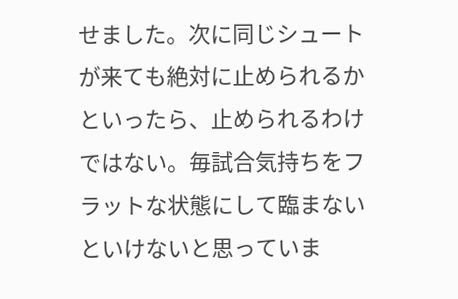せました。次に同じシュートが来ても絶対に止められるかといったら、止められるわけではない。毎試合気持ちをフラットな状態にして臨まないといけないと思っていま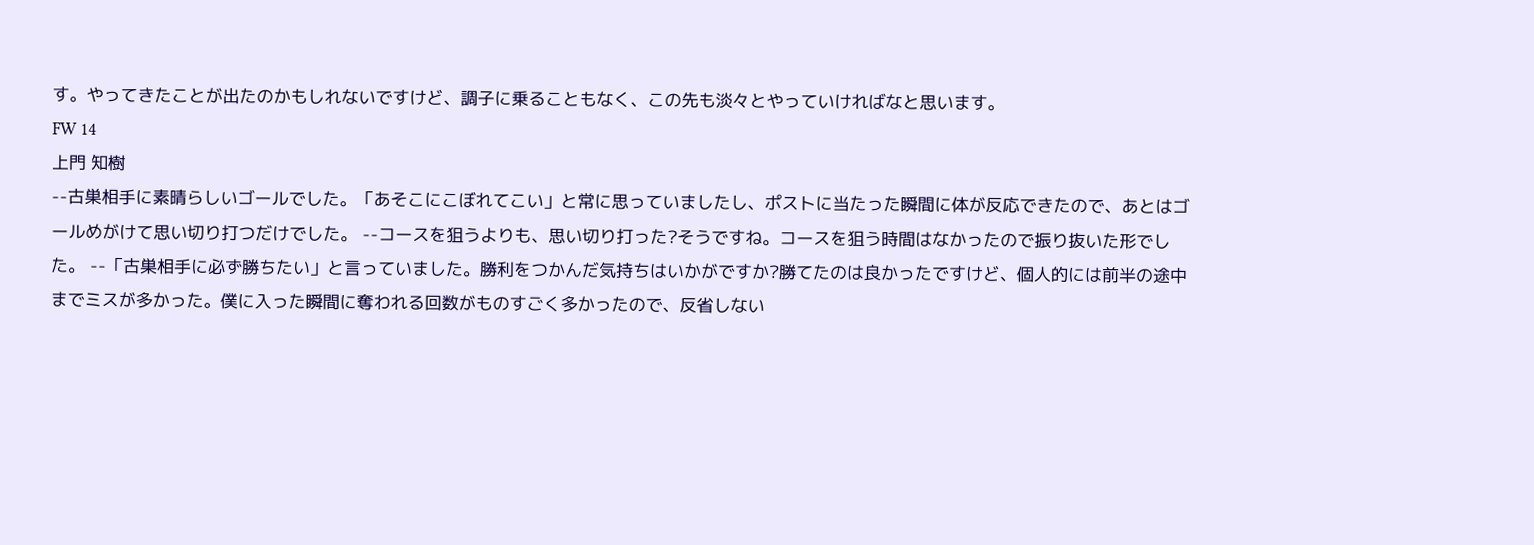す。やってきたことが出たのかもしれないですけど、調子に乗ることもなく、この先も淡々とやっていければなと思います。
FW 14
上門 知樹
--古巣相手に素晴らしいゴールでした。「あそこにこぼれてこい」と常に思っていましたし、ポストに当たった瞬間に体が反応できたので、あとはゴールめがけて思い切り打つだけでした。 --コースを狙うよりも、思い切り打った?そうですね。コースを狙う時間はなかったので振り抜いた形でした。 --「古巣相手に必ず勝ちたい」と言っていました。勝利をつかんだ気持ちはいかがですか?勝てたのは良かったですけど、個人的には前半の途中までミスが多かった。僕に入った瞬間に奪われる回数がものすごく多かったので、反省しない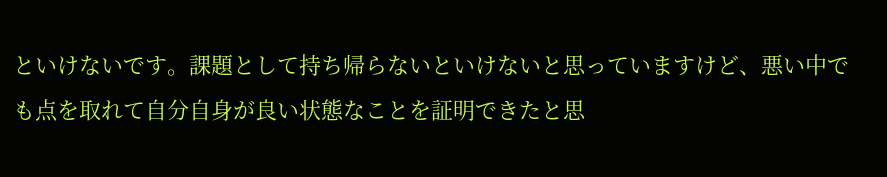といけないです。課題として持ち帰らないといけないと思っていますけど、悪い中でも点を取れて自分自身が良い状態なことを証明できたと思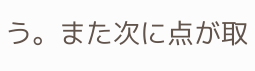う。また次に点が取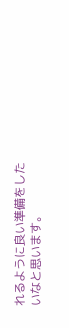れるように良い準備をしたいなと思います。